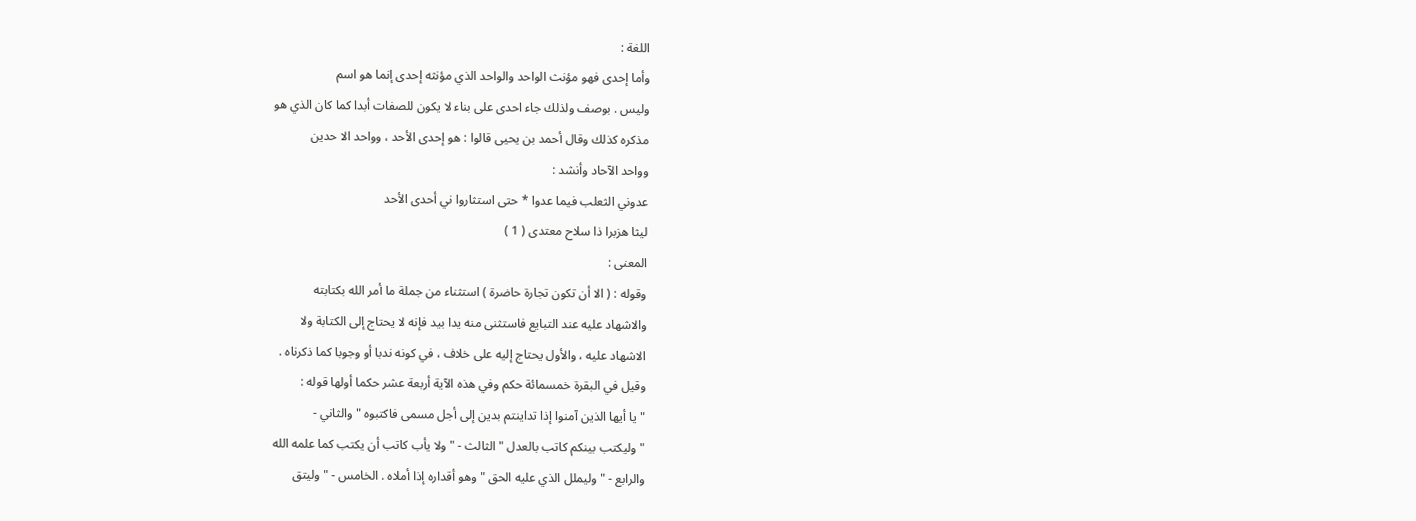اللغة :
وأما إحدى فهو مؤنث الواحد والواحد الذي مؤنثه إحدى إنما هو اسم
وليس . بوصف ولذلك جاء احدى على بناء لا يكون للصفات أبدا كما كان الذي هو
مذكره كذلك وقال أحمد بن يحيى قالوا : هو إحدى الأحد ، وواحد الا حدين
وواحد الآحاد وأنشد :
عدوني الثعلب فيما عدوا * حتى استثاروا ني أحدى الأحد
ليثا هزبرا ذا سلاح معتدى ( 1 )
المعنى :
وقوله : ( الا أن تكون تجارة حاضرة ) استثناء من جملة ما أمر الله بكتابته
والاشهاد عليه عند التبايع فاستثنى منه يدا بيد فإنه لا يحتاج إلى الكتابة ولا
الاشهاد عليه ، والأول يحتاج إليه على خلاف ، في كونه ندبا أو وجوبا كما ذكرناه .
وقيل في البقرة خمسمائة حكم وفي هذه الآية أربعة عشر حكما أولها قوله :
" يا أيها الذين آمنوا إذا تداينتم بدين إلى أجل مسمى فاكتبوه " والثاني -
" وليكتب بينكم كاتب بالعدل " الثالث - " ولا يأب كاتب أن يكتب كما علمه الله
والرابع - " وليملل الذي عليه الحق " وهو أقداره إذا أملاه . الخامس - " وليتق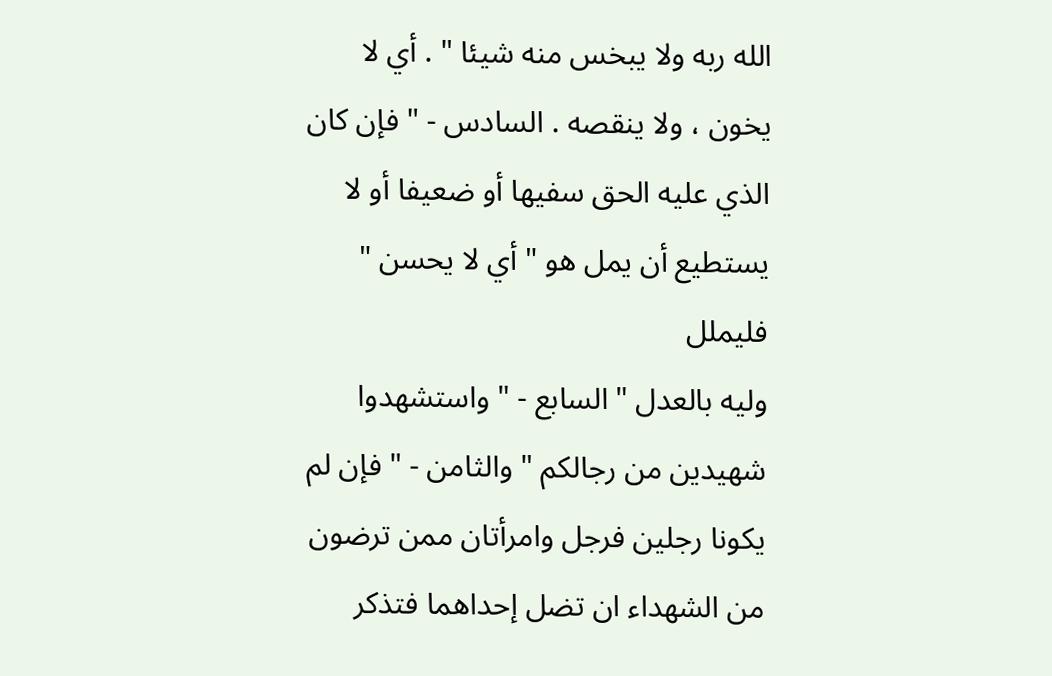الله ربه ولا يبخس منه شيئا " . أي لا يخون ، ولا ينقصه . السادس - " فإن كان
الذي عليه الحق سفيها أو ضعيفا أو لا يستطيع أن يمل هو " أي لا يحسن " فليملل
وليه بالعدل " السابع - " واستشهدوا شهيدين من رجالكم " والثامن - " فإن لم
يكونا رجلين فرجل وامرأتان ممن ترضون من الشهداء ان تضل إحداهما فتذكر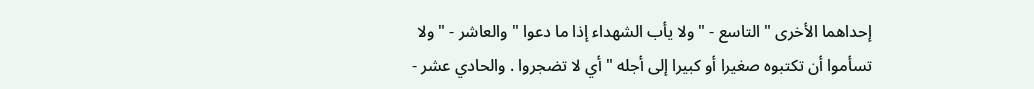إحداهما الأخرى " التاسع - " ولا يأب الشهداء إذا ما دعوا " والعاشر - " ولا
تسأموا أن تكتبوه صغيرا أو كبيرا إلى أجله " أي لا تضجروا . والحادي عشر -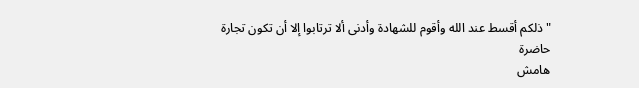" ذلكم أقسط عند الله وأقوم للشهادة وأدنى ألا ترتابوا إلا أن تكون تجارة حاضرة
هامش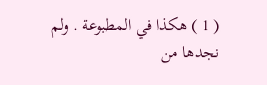( 1 ) هكذا في المطبوعة . ولم نجدها من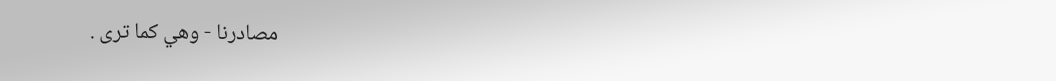مصادرنا - وهي كما ترى .